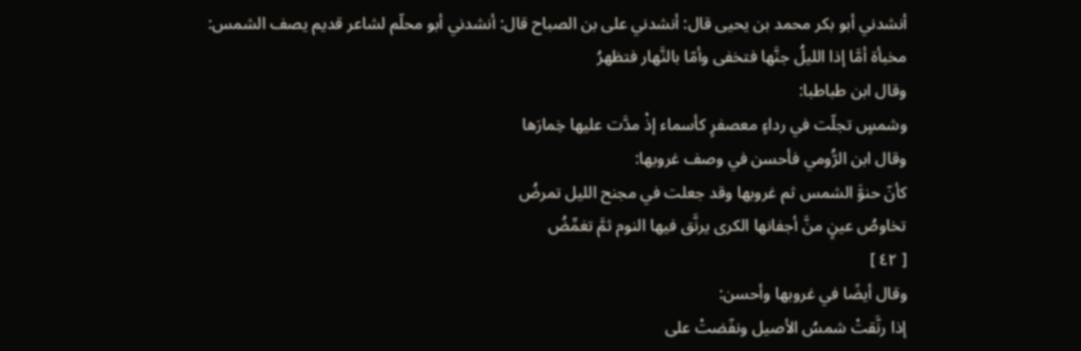أنشدني أبو بكر محمد بن يحيى قال: أنشدني على بن الصباح قال: أنشدني أبو محلّم لشاعر قديم يصف الشمس:
مخبأة أمَّا إذا الليلُ جنَّها فتخفى وأمّا بالنَّهار فتظهرُ
وقال ابن طباطبا:
وشمسٍ تجلّت في رداءٍ معصفرٍ كأسماء إذْ مدَّت عليها خِمارَها
وقال ابن الرُّومي فأحسن في وصف غروبها:
كأنّ حنوَّ الشمس ثم غروبها وقد جعلت في مجنح الليل تمرضُ
تخاوصُ عينٍ منَّ أجفانها الكرى يرنَّق فيها النوم ثمَّ تغمِّضُ
[ ٤٢ ]
وقال أيضًا في غروبها وأحسن:
إذا رنَّقتْ شمسُ الأصيل ونفّضتْ على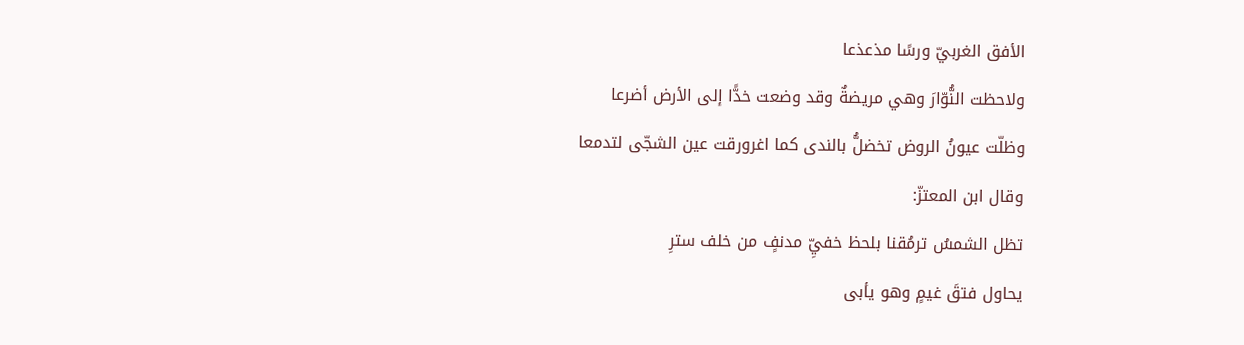الأفق الغربيّ ورسًا مذعذعا
ولاحظت النُّوّارَ وهي مريضةٌ وقد وضعت خدًّا إلى الأرض أضرعا
وظلّت عيونُ الروض تخضلُّ بالندى كما اغرورقت عين الشجّى لتدمعا
وقال ابن المعتزّ:
تظل الشمسُ ترمُقنا بلحظ خفيِّ مدنفٍ من خلف سترِ
يحاول فتقَ غيمٍ وهو يأبى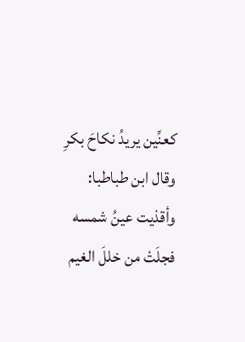كعنِّين يريدُ نكاحَ بكرِ
وقال ابن طباطبا:
وأقذيت عينُ شمسه فجلَتْ من خللَ الغيم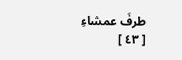طرفَ عمشاءِ
[ ٤٣ ]